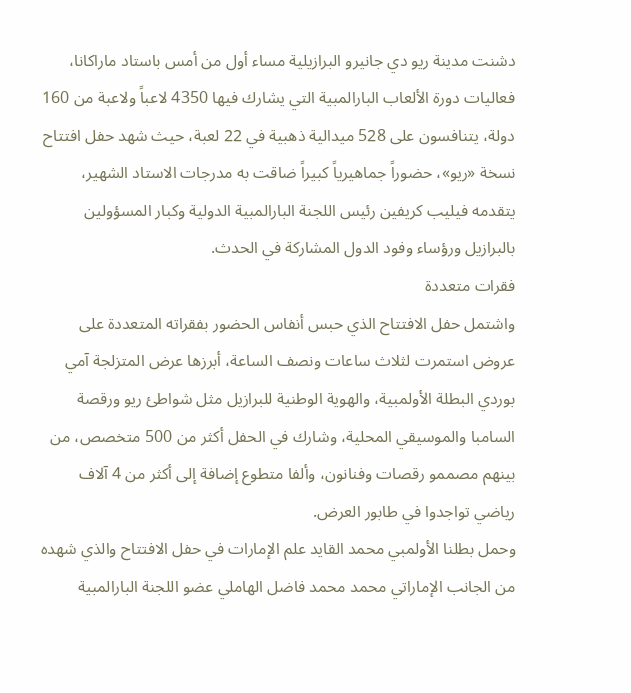دشنت مدينة ريو دي جانيرو البرازيلية مساء أول من أمس باستاد ماراكانا، فعاليات دورة الألعاب البارالمبية التي يشارك فيها 4350 لاعباً ولاعبة من 160 دولة، يتنافسون على 528 ميدالية ذهبية في 22 لعبة، حيث شهد حفل افتتاح نسخة «ريو»، حضوراً جماهيرياً كبيراً ضاقت به مدرجات الاستاد الشهير، يتقدمه فيليب كريفين رئيس اللجنة البارالمبية الدولية وكبار المسؤولين بالبرازيل ورؤساء وفود الدول المشاركة في الحدث.
فقرات متعددة
واشتمل حفل الافتتاح الذي حبس أنفاس الحضور بفقراته المتعددة على عروض استمرت لثلاث ساعات ونصف الساعة، أبرزها عرض المتزلجة آمي بوردي البطلة الأولمبية، والهوية الوطنية للبرازيل مثل شواطئ ريو ورقصة السامبا والموسيقي المحلية، وشارك في الحفل أكثر من 500 متخصص، من بينهم مصممو رقصات وفنانون، وألفا متطوع إضافة إلى أكثر من 4 آلاف رياضي تواجدوا في طابور العرض.
وحمل بطلنا الأولمبي محمد القايد علم الإمارات في حفل الافتتاح والذي شهده من الجانب الإماراتي محمد محمد فاضل الهاملي عضو اللجنة البارالمبية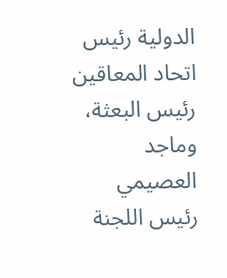الدولية رئيس اتحاد المعاقين رئيس البعثة، وماجد العصيمي رئيس اللجنة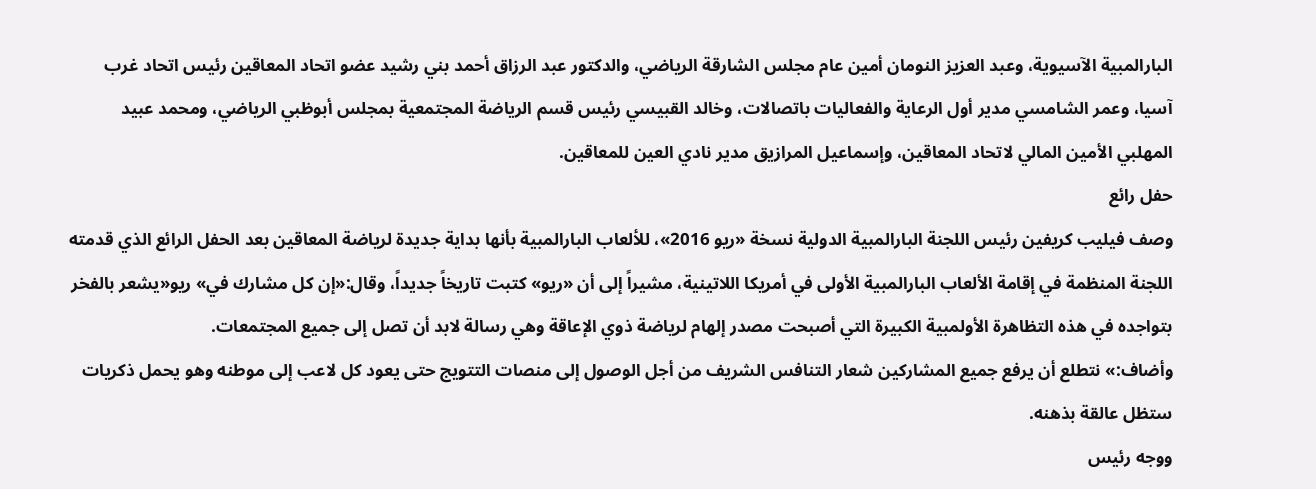البارالمبية الآسيوية، وعبد العزيز النومان أمين عام مجلس الشارقة الرياضي، والدكتور عبد الرزاق أحمد بني رشيد عضو اتحاد المعاقين رئيس اتحاد غرب آسيا، وعمر الشامسي مدير أول الرعاية والفعاليات باتصالات، وخالد القبيسي رئيس قسم الرياضة المجتمعية بمجلس أبوظبي الرياضي، ومحمد عبيد المهلبي الأمين المالي لاتحاد المعاقين، وإسماعيل المرازيق مدير نادي العين للمعاقين.
حفل رائع
وصف فيليب كريفين رئيس اللجنة البارالمبية الدولية نسخة «ريو 2016»، للألعاب البارالمبية بأنها بداية جديدة لرياضة المعاقين بعد الحفل الرائع الذي قدمته اللجنة المنظمة في إقامة الألعاب البارالمبية الأولى في أمريكا اللاتينية، مشيراً إلى أن «ريو» كتبت تاريخاً جديداً، وقال:«إن كل مشارك في» ريو«يشعر بالفخر بتواجده في هذه التظاهرة الأولمبية الكبيرة التي أصبحت مصدر إلهام لرياضة ذوي الإعاقة وهي رسالة لابد أن تصل إلى جميع المجتمعات.
وأضاف:» نتطلع أن يرفع جميع المشاركين شعار التنافس الشريف من أجل الوصول إلى منصات التتويج حتى يعود كل لاعب إلى موطنه وهو يحمل ذكريات ستظل عالقة بذهنه.
ووجه رئيس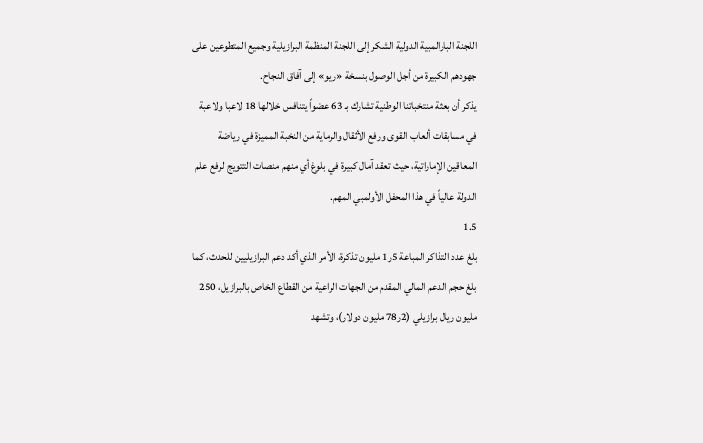اللجنة البارالمبية الدولية الشكر إلى اللجنة المنظمة البرازيلية وجميع المتطوعين على جهودهم الكبيرة من أجل الوصول بنسخة «ريو» إلى آفاق النجاح.
يذكر أن بعثة منتخباتنا الوطنية تشارك بـ 63 عضواً يتنافس خلالها 18 لاعبا ولاعبة في مسابقات ألعاب القوى ورفع الأثقال والرماية من النخبة المميزة في رياضة المعاقين الإماراتية، حيث تعقد آمال كبيرة في بلوغ أي منهم منصات التتويج لرفع علم الدولة عالياً في هذا المحفل الأولمبي المهم.
1.5
بلغ عدد التذاكر المباعة 5ر1 مليون تذكرة، الأمر الذي أكد دعم البرازيليين للحدث، كما بلغ حجم الدعم المالي المقدم من الجهات الراعية من القطاع الخاص بالبرازيل، 250 مليون ريال برازيلي (2ر78 مليون دولار)، وتشهد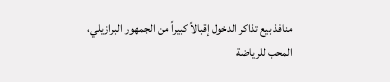منافذ بيع تذاكر الدخول إقبالاً كبيراً من الجمهور البرازيلي، المحب للرياضة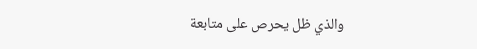والذي ظل يحرص على متابعة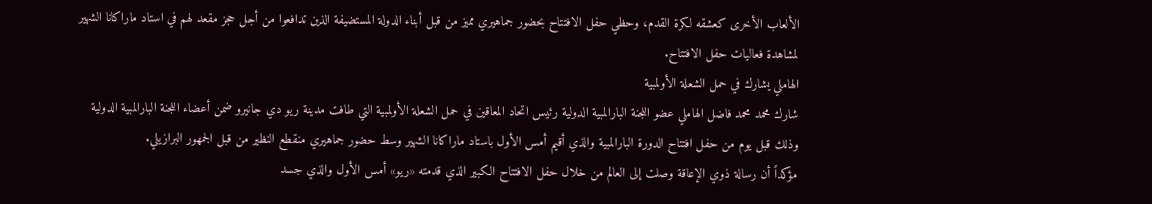الألعاب الأخرى كعشقه لكرة القدم، وحظي حفل الافتتاح بحضور جماهيري مميز من قبل أبناء الدولة المستضيفة الذين تدافعوا من أجل حجز مقعد لهم في استاد ماراكانا الشهير لمشاهدة فعاليات حفل الافتتاح.
الهاملي يشارك في حمل الشعلة الأولمبية
شارك محمد محمد فاضل الهاملي عضو اللجنة البارالمبية الدولية رئيس اتحاد المعاقين في حمل الشعلة الأولمبية التي طافت مدينة ريو دي جانيرو ضمن أعضاء اللجنة البارالمبية الدولية وذلك قبل يوم من حفل افتتاح الدورة البارالمبية والذي أقيم أمس الأول باستاد ماراكانا الشهير وسط حضور جماهيري منقطع النظير من قبل الجمهور البرازيلي.
مؤكداً أن رسالة ذوي الإعاقة وصلت إلى العالم من خلال حفل الافتتاح الكبير الذي قدمته «ريو» أمس الأول والذي جسد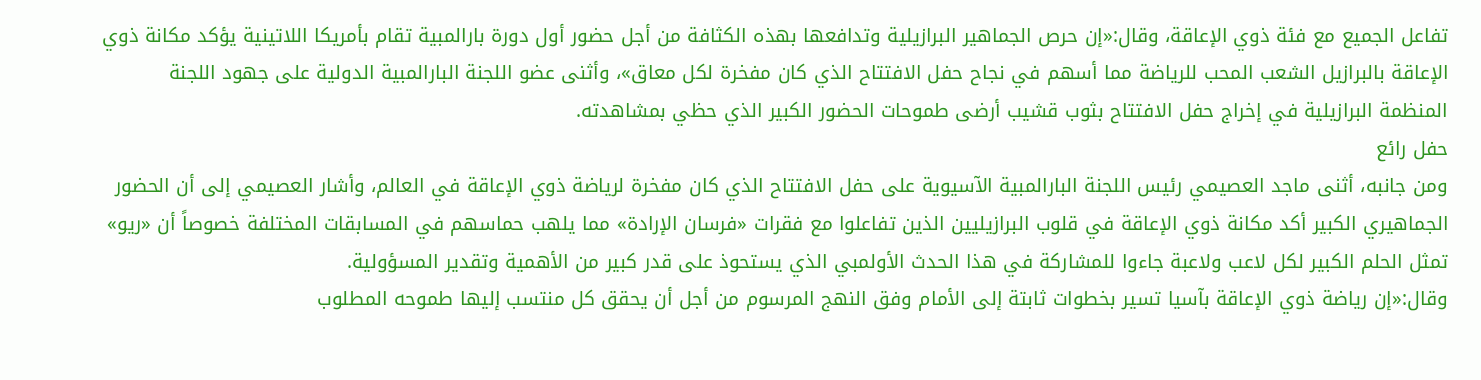تفاعل الجميع مع فئة ذوي الإعاقة، وقال:«إن حرص الجماهير البرازيلية وتدافعها بهذه الكثافة من أجل حضور أول دورة بارالمبية تقام بأمريكا اللاتينية يؤكد مكانة ذوي الإعاقة بالبرازيل الشعب المحب للرياضة مما أسهم في نجاح حفل الافتتاح الذي كان مفخرة لكل معاق»، وأثنى عضو اللجنة البارالمبية الدولية على جهود اللجنة المنظمة البرازيلية في إخراج حفل الافتتاح بثوب قشيب أرضى طموحات الحضور الكبير الذي حظي بمشاهدته.
حفل رائع
ومن جانبه، أثنى ماجد العصيمي رئيس اللجنة البارالمبية الآسيوية على حفل الافتتاح الذي كان مفخرة لرياضة ذوي الإعاقة في العالم، وأشار العصيمي إلى أن الحضور الجماهيري الكبير أكد مكانة ذوي الإعاقة في قلوب البرازيليين الذين تفاعلوا مع فقرات «فرسان الإرادة» مما يلهب حماسهم في المسابقات المختلفة خصوصاً أن «ريو» تمثل الحلم الكبير لكل لاعب ولاعبة جاءوا للمشاركة في هذا الحدث الأولمبي الذي يستحوذ على قدر كبير من الأهمية وتقدير المسؤولية.
وقال:«إن رياضة ذوي الإعاقة بآسيا تسير بخطوات ثابتة إلى الأمام وفق النهج المرسوم من أجل أن يحقق كل منتسب إليها طموحه المطلوب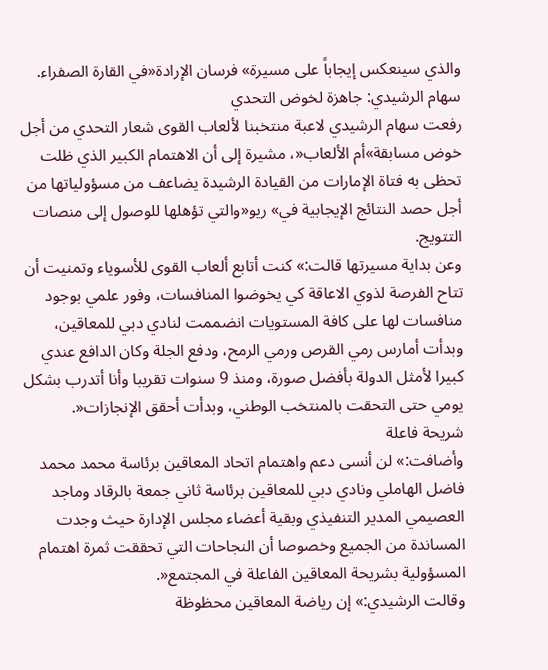والذي سينعكس إيجاباً على مسيرة» فرسان الإرادة«في القارة الصفراء.
سهام الرشيدي: جاهزة لخوض التحدي
رفعت سهام الرشيدي لاعبة منتخبنا لألعاب القوى شعار التحدي من أجل خوض مسابقة»أم الألعاب«، مشيرة إلى أن الاهتمام الكبير الذي ظلت تحظى به فتاة الإمارات من القيادة الرشيدة يضاعف من مسؤولياتها من أجل حصد النتائج الإيجابية في» ريو«والتي تؤهلها للوصول إلى منصات التتويج.
وعن بداية مسيرتها قالت:» كنت أتابع ألعاب القوى للأسوياء وتمنيت أن تتاح الفرصة لذوي الاعاقة كي يخوضوا المنافسات، وفور علمي بوجود منافسات لها على كافة المستويات انضممت لنادي دبي للمعاقين، وبدأت أمارس رمي القرص ورمي الرمح، ودفع الجلة وكان الدافع عندي كبيرا لأمثل الدولة بأفضل صورة، ومنذ 9 سنوات تقريبا وأنا أتدرب بشكل يومي حتى التحقت بالمنتخب الوطني، وبدأت أحقق الإنجازات«.
شريحة فاعلة
وأضافت:» لن أنسى دعم واهتمام اتحاد المعاقين برئاسة محمد محمد فاضل الهاملي ونادي دبي للمعاقين برئاسة ثاني جمعة بالرقاد وماجد العصيمي المدير التنفيذي وبقية أعضاء مجلس الإدارة حيث وجدت المساندة من الجميع وخصوصا أن النجاحات التي تحققت ثمرة اهتمام المسؤولية بشريحة المعاقين الفاعلة في المجتمع«.
وقالت الرشيدي:» إن رياضة المعاقين محظوظة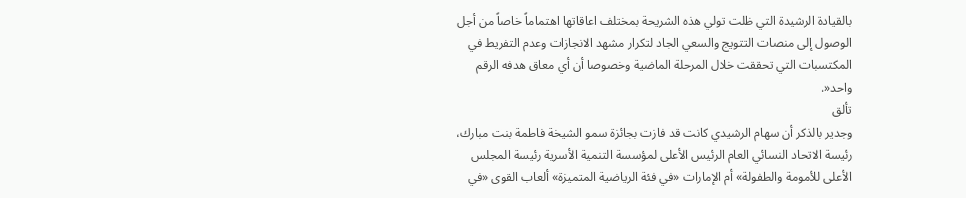بالقيادة الرشيدة التي ظلت تولي هذه الشريحة بمختلف اعاقاتها اهتماماً خاصاً من أجل الوصول إلى منصات التتويج والسعي الجاد لتكرار مشهد الانجازات وعدم التفريط في المكتسبات التي تحققت خلال المرحلة الماضية وخصوصا أن أي معاق هدفه الرقم واحد«.
تألق
وجدير بالذكر أن سهام الرشيدي كانت قد فازت بجائزة سمو الشيخة فاطمة بنت مبارك، رئيسة الاتحاد النسائي العام الرئيس الأعلى لمؤسسة التنمية الأسرية رئيسة المجلس الأعلى للأمومة والطفولة» أم الإمارات «في فئة الرياضية المتميزة» ألعاب القوى «في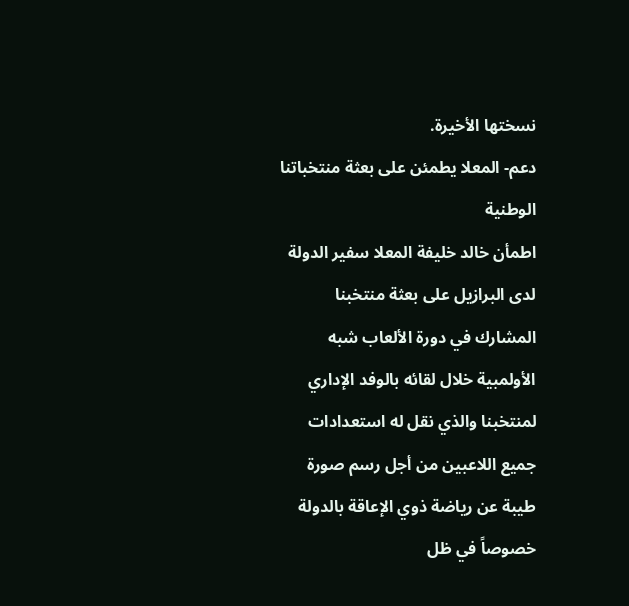نسختها الأخيرة.
دعم- المعلا يطمئن على بعثة منتخباتنا الوطنية
اطمأن خالد خليفة المعلا سفير الدولة لدى البرازيل على بعثة منتخبنا المشارك في دورة الألعاب شبه الأولمبية خلال لقائه بالوفد الإداري لمنتخبنا والذي نقل له استعدادات جميع اللاعبين من أجل رسم صورة طيبة عن رياضة ذوي الإعاقة بالدولة خصوصاً في ظل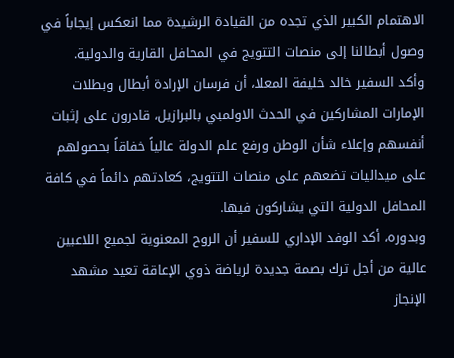الاهتمام الكبير الذي تجده من القيادة الرشيدة مما انعكس إيجاباً في وصول أبطالنا إلى منصات التتويج في المحافل القارية والدولية.
وأكد السفير خالد خليفة المعلا، أن فرسان الإرادة أبطال وبطلات الإمارات المشاركين في الحدث الاولمبي بالبرازيل، قادرون على إثبات أنفسهم وإعلاء شأن الوطن ورفع علم الدولة عالياً خفاقاً بحصولهم على ميداليات تضعهم على منصات التتويج، كعادتهم دائماً في كافة المحافل الدولية التي يشاركون فيها.
وبدوره، أكد الوفد الإداري للسفير أن الروح المعنوية لجميع اللاعبين عالية من أجل ترك بصمة جديدة لرياضة ذوي الإعاقة تعيد مشهد الإنجاز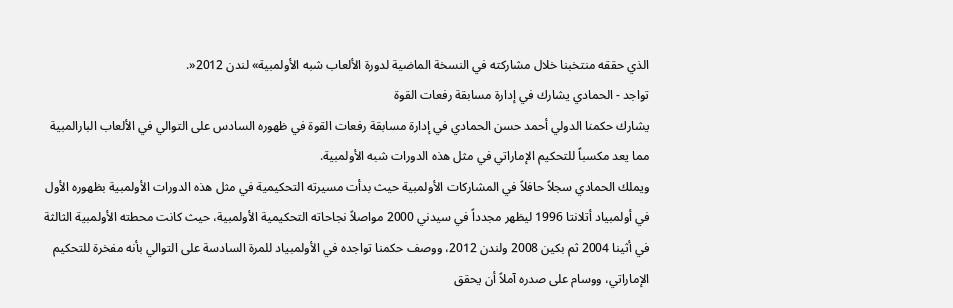الذي حققه منتخبنا خلال مشاركته في النسخة الماضية لدورة الألعاب شبه الأولمبية» لندن 2012«.
تواجد - الحمادي يشارك في إدارة مسابقة رفعات القوة
يشارك حكمنا الدولي أحمد حسن الحمادي في إدارة مسابقة رفعات القوة في ظهوره السادس على التوالي في الألعاب البارالمبية مما يعد مكسباً للتحكيم الإماراتي في مثل هذه الدورات شبه الأولمبية.
ويملك الحمادي سجلاً حافلاً في المشاركات الأولمبية حيث بدأت مسيرته التحكيمية في مثل هذه الدورات الأولمبية بظهوره الأول في أولمبياد أتلانتا 1996 ليظهر مجدداً في سيدني 2000 مواصلاً نجاحاته التحكيمية الأولمبية، حيث كانت محطته الأولمبية الثالثة في أثينا 2004 ثم بكين 2008 ولندن 2012، ووصف حكمنا تواجده في الأولمبياد للمرة السادسة على التوالي بأنه مفخرة للتحكيم الإماراتي، ووسام على صدره آملاً أن يحقق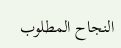النجاح المطلوب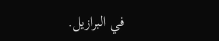في البرازيل.